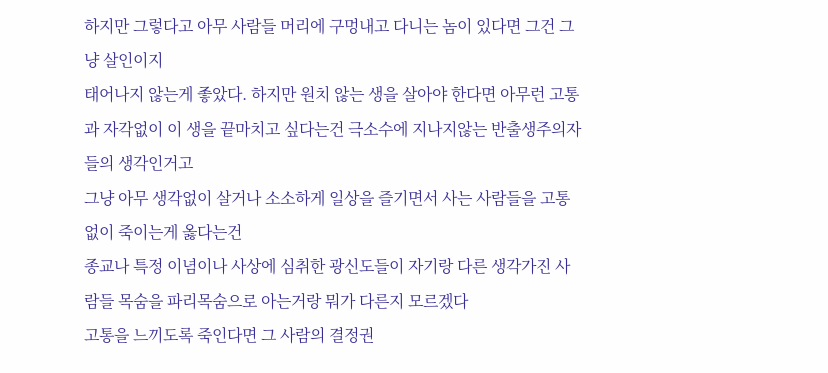하지만 그렇다고 아무 사람들 머리에 구멍내고 다니는 놈이 있다면 그건 그냥 살인이지
태어나지 않는게 좋았다. 하지만 원치 않는 생을 살아야 한다면 아무런 고통과 자각없이 이 생을 끝마치고 싶다는건 극소수에 지나지않는 반출생주의자들의 생각인거고
그냥 아무 생각없이 살거나 소소하게 일상을 즐기면서 사는 사람들을 고통없이 죽이는게 옳다는건
종교나 특정 이념이나 사상에 심취한 광신도들이 자기랑 다른 생각가진 사람들 목숨을 파리목숨으로 아는거랑 뭐가 다른지 모르겠다
고통을 느끼도록 죽인다면 그 사람의 결정권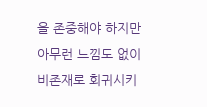을 존중해야 하지만 아무런 느낌도 없이 비존재로 회귀시키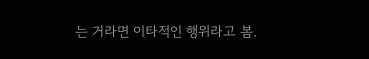는 거라면 이타적인 행위라고 봄.